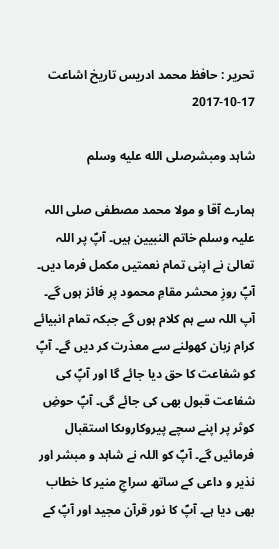تحریر : حافظ محمد ادریس تاریخ اشاعت     17-10-2017

شاہد ومبشرصلى الله عليه وسلم

ہمارے آقا و مولا محمد مصطفی صلی اللہ علیہ وسلم خاتم النبیین ہیں۔ آپؐ پر اللہ تعالیٰ نے اپنی تمام نعمتیں مکمل فرما دیں۔ آپؐ روزِ محشر مقامِ محمود پر فائز ہوں گے۔ آپ اللہ سے ہم کلام ہوں گے جبکہ تمام انبیائے کرام زبان کھولنے سے معذرت کر دیں گے۔ آپؐ کو شفاعت کا حق دیا جائے گا اور آپؐ کی شفاعت قبول بھی کی جائے گی۔ آپؐ حوضِ کوثر پر اپنے سچے پیروکاروںکا استقبال فرمائیں گے۔ آپؐ کو اللہ نے شاہد و مبشر اور نذیر و داعی کے ساتھ سراجِ منیر کا خطاب بھی دیا ہے۔ آپؐ کا نور قرآن مجید اور آپؐ کے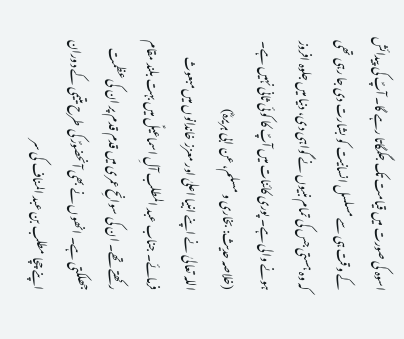اسوہ کی صورت میں قیامت تک جگمگاتا رہے گا۔ آپؐ کی پیدائش کے وقت ہی سے مسلسل انسانیت کو بشارت دی جا رہی تھی کہ وہ ہستی جس کی تمام نبیوں نے گواہی دی، دنیا میں جلوہ افروز ہونے والی ہے۔ پوری کائنات میں آپؐ کا کوئی ثانی نہیں ہے۔ (خلاصہ حدیث: بخاری و مسلم، عن ابی ہریرہؓ)
اللہ تعالیٰ نے اپنے انبیا اعلیٰ اور معزز خاندانوں میں مبعوث فرمائے۔ جناب عبد المطلب آلِ اسماعیلؑ میں بہت بلند مقام رکھتے تھے۔ ان کی سوانحِ عمری میں قدم قدم پر ان کی عظمت جھلکتی ہے۔ انھوں نے بھی آنحضورؐ کی طرح یتیمی کے دوران اپنے چچا مطلب بن عبد المناف کی سر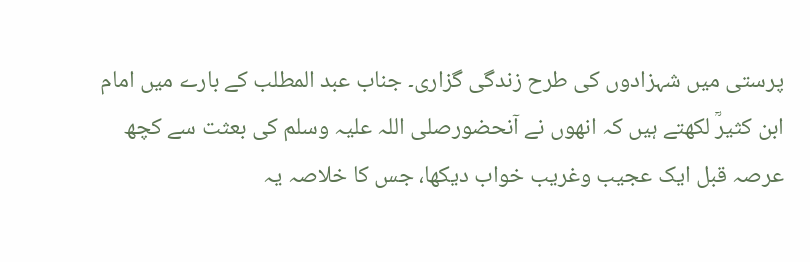پرستی میں شہزادوں کی طرح زندگی گزاری۔ جناب عبد المطلب کے بارے میں امام ابن کثیرؒ لکھتے ہیں کہ انھوں نے آنحضورصلی اللہ علیہ وسلم کی بعثت سے کچھ عرصہ قبل ایک عجیب وغریب خواب دیکھا، جس کا خلاصہ یہ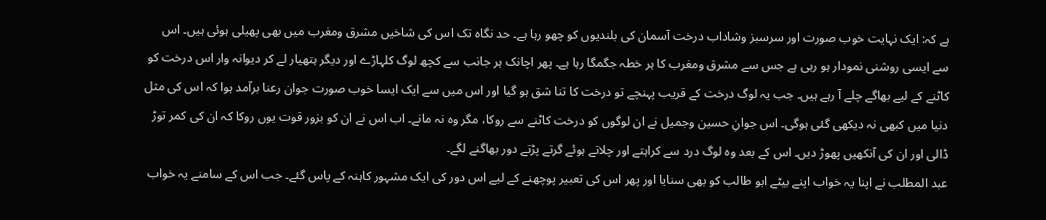ہے کہ: ایک نہایت خوب صورت اور سرسبز وشاداب درخت آسمان کی بلندیوں کو چھو رہا ہے۔ حد نگاہ تک اس کی شاخیں مشرق ومغرب میں بھی پھیلی ہوئی ہیں۔ اس سے ایسی روشنی نمودار ہو رہی ہے جس سے مشرق ومغرب کا ہر خطہ جگمگا رہا ہے۔ پھر اچانک ہر جانب سے کچھ لوگ کلہاڑے اور دیگر ہتھیار لے کر دیوانہ وار اس درخت کو کاٹنے کے لیے بھاگے چلے آ رہے ہیں۔ جب یہ لوگ درخت کے قریب پہنچے تو درخت کا تنا شق ہو گیا اور اس میں سے ایک ایسا خوب صورت جوان رعنا برآمد ہوا کہ اس کی مثل دنیا میں کبھی نہ دیکھی گئی ہوگی۔ اس جوانِ حسین وجمیل نے ان لوگوں کو درخت کاٹنے سے روکا، مگر وہ نہ مانے۔ اب اس نے ان کو بزور قوت یوں روکا کہ ان کی کمر توڑ ڈالی اور ان کی آنکھیں پھوڑ دیں۔ اس کے بعد وہ لوگ درد سے کراہتے اور چلاتے ہوئے گرتے پڑتے دور بھاگنے لگے۔
عبد المطلب نے اپنا یہ خواب اپنے بیٹے ابو طالب کو بھی سنایا اور پھر اس کی تعبیر پوچھنے کے لیے اس دور کی ایک مشہور کاہنہ کے پاس گئے۔ جب اس کے سامنے یہ خواب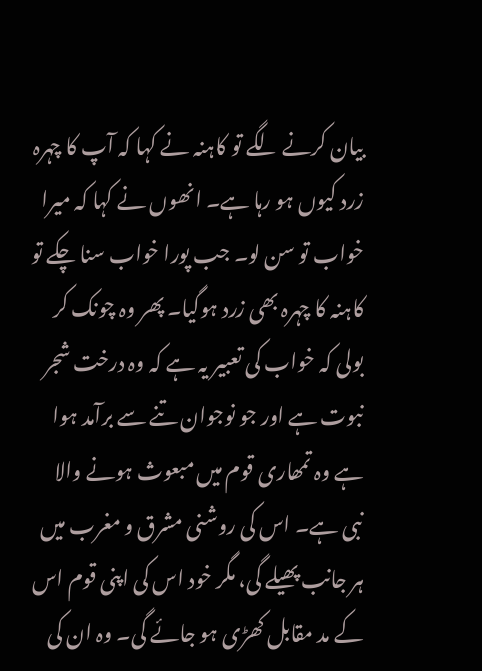بیان کرنے لگے تو کاہنہ نے کہا کہ آپ کا چہرہ زرد کیوں ہو رہا ہے۔ انھوں نے کہا کہ میرا خواب تو سن لو۔ جب پورا خواب سنا چکے تو کاہنہ کا چہرہ بھی زرد ہوگیا۔ پھر وہ چونک کر بولی کہ خواب کی تعبیر یہ ہے کہ وہ درخت شجر نبوت ہے اور جو نوجوان تنے سے برآمد ہوا ہے وہ تمھاری قوم میں مبعوث ہونے والا نبی ہے۔ اس کی روشنی مشرق و مغرب میں ہر جانب پھیلے گی، مگر خود اس کی اپنی قوم اس کے مد مقابل کھڑی ہو جائے گی۔ وہ ان کی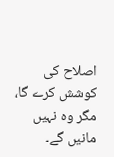اصلاح کی کوشش کرے گا، مگر وہ نہیں مانیں گے۔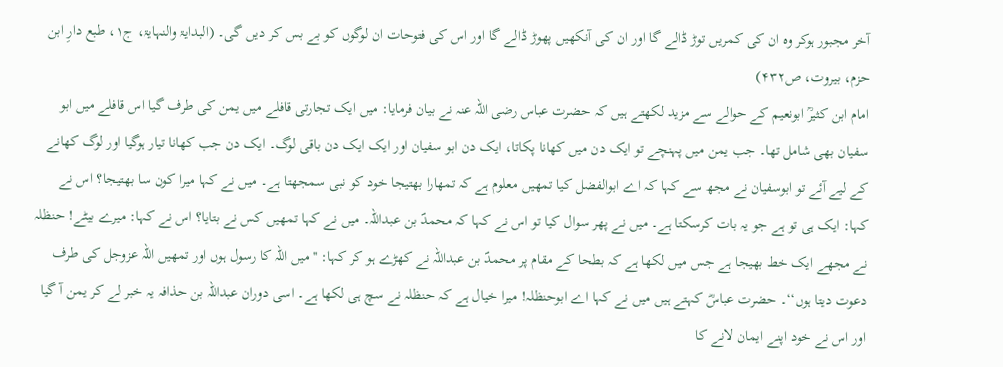آخر مجبور ہوکر وہ ان کی کمریں توڑ ڈالے گا اور ان کی آنکھیں پھوڑ ڈالے گا اور اس کی فتوحات ان لوگوں کو بے بس کر دیں گی۔ (البدایۃ والنہایۃ، ج۱، طبع دارِ ابن حزم، بیروت، ص۴۳۲)
امام ابن کثیرؒ ابونعیم کے حوالے سے مزید لکھتے ہیں کہ حضرت عباس رضی اللہ عنہ نے بیان فرمایا: میں ایک تجارتی قافلے میں یمن کی طرف گیا اس قافلے میں ابو سفیان بھی شامل تھا۔ جب یمن میں پہنچے تو ایک دن میں کھانا پکاتا، ایک دن ابو سفیان اور ایک ایک دن باقی لوگ۔ ایک دن جب کھانا تیار ہوگیا اور لوگ کھانے کے لیے آئے تو ابوسفیان نے مجھ سے کہا کہ اے ابوالفضل کیا تمھیں معلوم ہے کہ تمھارا بھتیجا خود کو نبی سمجھتا ہے۔ میں نے کہا میرا کون سا بھتیجا؟ اس نے کہا: ایک ہی تو ہے جو یہ بات کرسکتا ہے۔ میں نے پھر سوال کیا تو اس نے کہا کہ محمدؐ بن عبداللہ۔ میں نے کہا تمھیں کس نے بتایا؟ اس نے کہا: میرے بیٹے! حنظلہ نے مجھے ایک خط بھیجا ہے جس میں لکھا ہے کہ بطحا کے مقام پر محمدؐ بن عبداللہ نے کھڑے ہو کر کہا: ''میں اللہ کا رسول ہوں اور تمھیں اللہ عزوجل کی طرف دعوت دیتا ہوں‘‘۔ حضرت عباسؓ کہتے ہیں میں نے کہا اے ابوحنظلہ! میرا خیال ہے کہ حنظلہ نے سچ ہی لکھا ہے۔ اسی دوران عبداللہ بن حذافہ یہ خبر لے کر یمن آ گیا اور اس نے خود اپنے ایمان لانے کا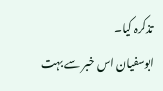تذکرہ کیا۔
ابوسفیان اس خبر سے بہت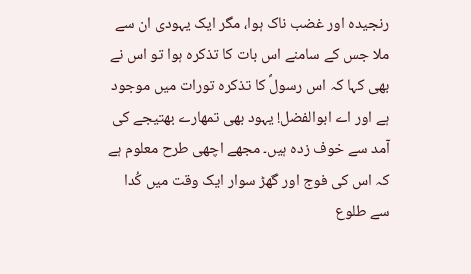رنجیدہ اور غضب ناک ہوا، مگر ایک یہودی ان سے ملا جس کے سامنے اس بات کا تذکرہ ہوا تو اس نے بھی کہا کہ اس رسولؐ کا تذکرہ تورات میں موجود ہے اور اے ابوالفضل! یہود بھی تمھارے بھتیجے کی آمد سے خوف زدہ ہیں۔ مجھے اچھی طرح معلوم ہے کہ اس کی فوج اور گھڑ سوار ایک وقت میں کُدا سے طلوع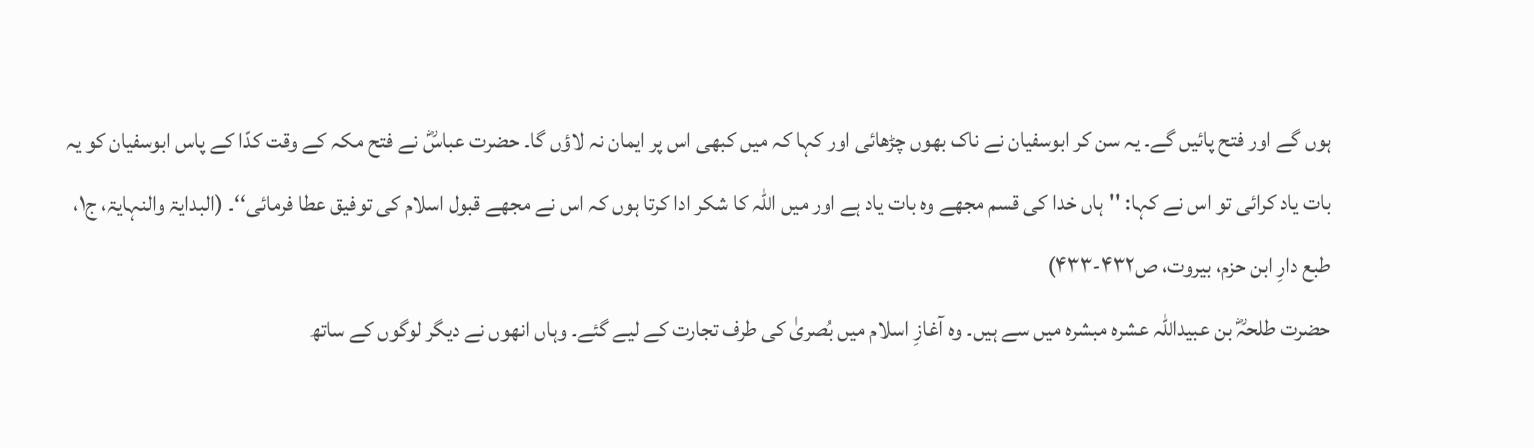ہوں گے اور فتح پائیں گے۔ یہ سن کر ابوسفیان نے ناک بھوں چڑھائی اور کہا کہ میں کبھی اس پر ایمان نہ لاؤں گا۔ حضرت عباسؓ نے فتح مکہ کے وقت کدّا کے پاس ابوسفیان کو یہ بات یاد کرائی تو اس نے کہا: ''ہاں خدا کی قسم مجھے وہ بات یاد ہے اور میں اللہ کا شکر ادا کرتا ہوں کہ اس نے مجھے قبول اسلام کی توفیق عطا فرمائی‘‘۔ (البدایۃ والنہایۃ، ج۱، طبع دارِ ابن حزم، بیروت، ص۴۳۲-۴۳۳)
حضرت طلحہؓ بن عبیداللہ عشرہ مبشرہ میں سے ہیں۔ وہ آغازِ اسلام میں بُصریٰ کی طرف تجارت کے لیے گئے۔ وہاں انھوں نے دیگر لوگوں کے ساتھ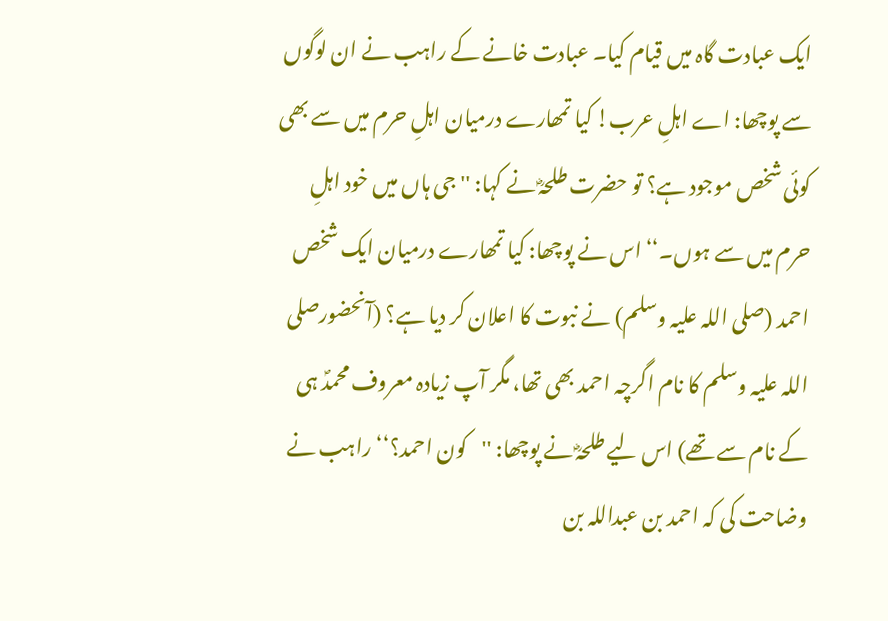ایک عبادت گاہ میں قیام کیا۔ عبادت خانے کے راہب نے ان لوگوں سے پوچھا: اے اہلِ عرب! کیا تمھارے درمیان اہلِ حرم میں سے بھی کوئی شخص موجود ہے؟ تو حضرت طلحہؓ نے کہا: ''جی ہاں میں خود اہلِ حرم میں سے ہوں۔‘‘ اس نے پوچھا: کیا تمھارے درمیان ایک شخص احمد (صلی اللہ علیہ وسلم) نے نبوت کا اعلان کر دیا ہے؟ (آنحضورصلی اللہ علیہ وسلم کا نام اگرچہ احمد بھی تھا، مگر آپ زیادہ معروف محمدؐ ہی کے نام سے تھے) اس لیے طلحہؓ نے پوچھا: ''کون احمد؟‘‘ راہب نے وضاحت کی کہ احمد بن عبداللہ بن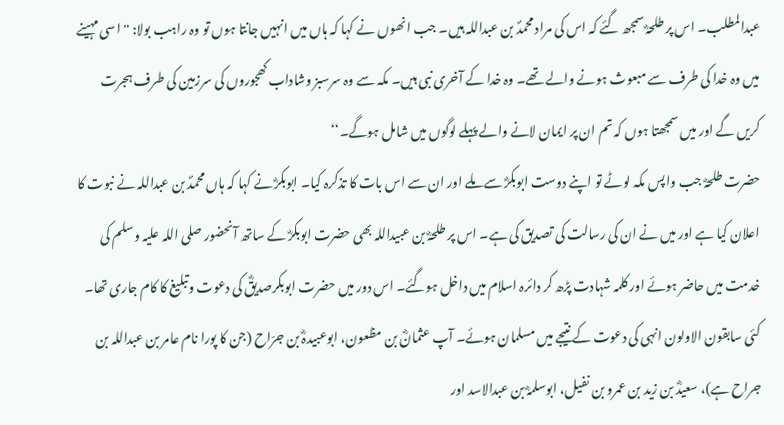عبدالمطلب۔ اس پر طلحہؓ سمجھ گئے کہ اس کی مراد محمدؐ بن عبداللہ ہیں۔ جب انھوں نے کہا کہ ہاں میں انہیں جانتا ہوں تو وہ راہب بولا: ''اسی مہینے میں وہ خدا کی طرف سے مبعوث ہونے والے تھے۔ وہ خدا کے آخری نبی ہیں۔ مکہ سے وہ سرسبز وشاداب کھجوروں کی سرزمین کی طرف ہجرت کریں گے اور میں سمجھتا ہوں کہ تم ان پر ایمان لانے والے پہلے لوگوں میں شامل ہوگے۔‘‘
حضرت طلحہؓ جب واپس مکہ لوٹے تو اپنے دوست ابوبکرؓ سے ملے اور ان سے اس بات کا تذکرہ کیا۔ ابوبکرؓ نے کہا کہ ہاں محمدؐ بن عبداللہ نے نبوت کا اعلان کیا ہے اور میں نے ان کی رسالت کی تصدیق کی ہے۔ اس پر طلحہؓ بن عبیداللہ بھی حضرت ابوبکرؓ کے ساتھ آنحضور صلی اللہ علیہ وسلم کی خدمت میں حاضر ہوئے اور کلمہ شہادت پڑھ کر دائرہ اسلام میں داخل ہوگئے۔ اس دور میں حضرت ابوبکرصدیقؓ کی دعوت وتبلیغ کا کام جاری تھا۔ کئی سابقون الاولون انہی کی دعوت کے نتیجے میں مسلمان ہوئے۔ آپ عثمانؓ بن مظعون، ابوعبیدہؓ بن جرّاح (جن کا پورا نام عامر بن عبداللہ بن جراح ہے)، سعیدؓ بن زید بن عمرو بن نفیل، ابوسلمہؓ بن عبدالاسد اور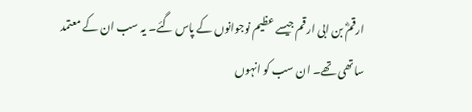ارقمؓ بن ابی ارقم جیسے عظیم نوجوانوں کے پاس گئے۔ یہ سب ان کے معتمد ساتھی تھے۔ ان سب کو انہوں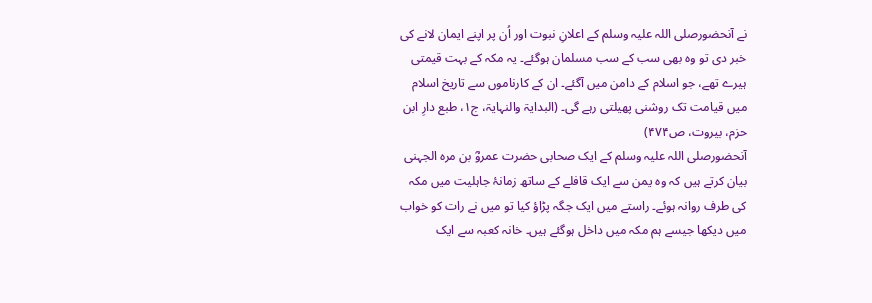نے آنحضورصلی اللہ علیہ وسلم کے اعلانِ نبوت اور اُن پر اپنے ایمان لانے کی خبر دی تو وہ بھی سب کے سب مسلمان ہوگئے۔ یہ مکہ کے بہت قیمتی ہیرے تھے، جو اسلام کے دامن میں آگئے۔ ان کے کارناموں سے تاریخ اسلام میں قیامت تک روشنی پھیلتی رہے گی۔ (البدایۃ والنہایۃ، ج۱، طبع دارِ ابن حزم، بیروت، ص۴۷۴)
آنحضورصلی اللہ علیہ وسلم کے ایک صحابی حضرت عمروؓ بن مرہ الجہنی بیان کرتے ہیں کہ وہ یمن سے ایک قافلے کے ساتھ زمانۂ جاہلیت میں مکہ کی طرف روانہ ہوئے۔ راستے میں ایک جگہ پڑاؤ کیا تو میں نے رات کو خواب میں دیکھا جیسے ہم مکہ میں داخل ہوگئے ہیں۔ خانہ کعبہ سے ایک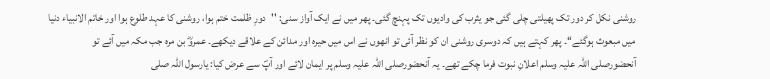روشنی نکل کر دور تک پھیلتی چلی گئی جو یثرب کی وادیوں تک پہنچ گئی۔ پھر میں نے ایک آواز سنی: ''دورِ ظلمت ختم ہوا، روشنی کا عہد طلوع ہوا اور خاتم الانبیاء دنیا میں مبعوث ہوگئے‘‘۔ پھر کہتے ہیں کہ دوسری روشنی ان کو نظر آئی تو انھوں نے اس میں حیرہ اور مدائن کے علاقے دیکھے۔ عمروؓ بن مرہ جب مکہ میں آئے تو آنحضورصلی اللہ علیہ وسلم اعلانِ نبوت فرما چکے تھے۔ یہ آنحضورصلی اللہ علیہ وسلم پر ایمان لائے اور آپؐ سے عرض کیا: یارسول اللہ صلی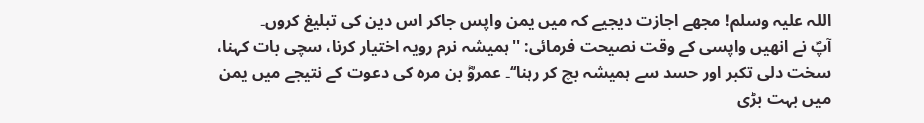اللہ علیہ وسلم! مجھے اجازت دیجیے کہ میں یمن واپس جاکر اس دین کی تبلیغ کروں۔
آپؐ نے انھیں واپسی کے وقت نصیحت فرمائی: ''ہمیشہ نرم رویہ اختیار کرنا، سچی بات کہنا، سخت دلی تکبر اور حسد سے ہمیشہ بچ کر رہنا‘‘۔ عمروؓ بن مرہ کی دعوت کے نتیجے میں یمن میں بہت بڑی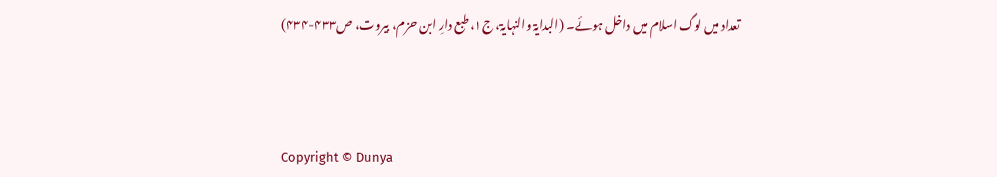تعداد میں لوگ اسلام میں داخل ہوئے۔ (البدایۃ والنہایۃ، ج۱، طبع دارِ ابن حزم، بیروت، ص۴۳۳-۴۳۴)



Copyright © Dunya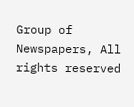Group of Newspapers, All rights reserved